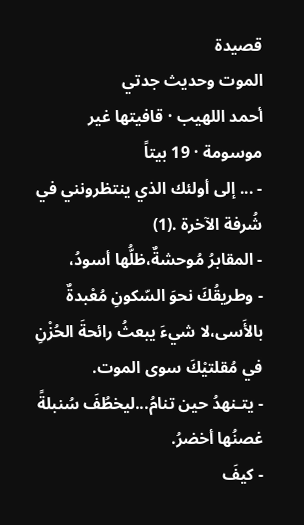قصيدة
الموت وحديث جدتي
أحمد اللهيب · قافيتها غير موسومة · 19 بيتاً
- ... إلى أولئك الذي ينتظرونني في شُرفة الآخرة .(1)
- المقابرُ مُوحشةٌ،ظلُّها أسودُ،
- وطريقُكَ نحوَ السّكونِ مُعْبدةٌ بالأَسى،لا شيءَ يبعثُ رائحةَ الحُزْنِ في مُقلتيْكَ سوى الموت.
- يتـنهدُ حين تنامُ...ليخطُفَ سُنبلةً غصنُها أخضرُ.
- كيفَ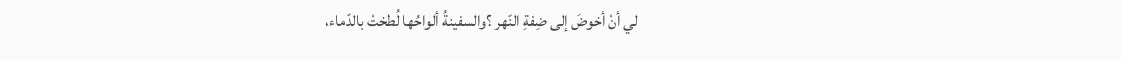لي أنْ أخوضَ إلى ضِفةِ النّهر ؟والسفينةُ ألواحُها لُطختْ بالدّماء،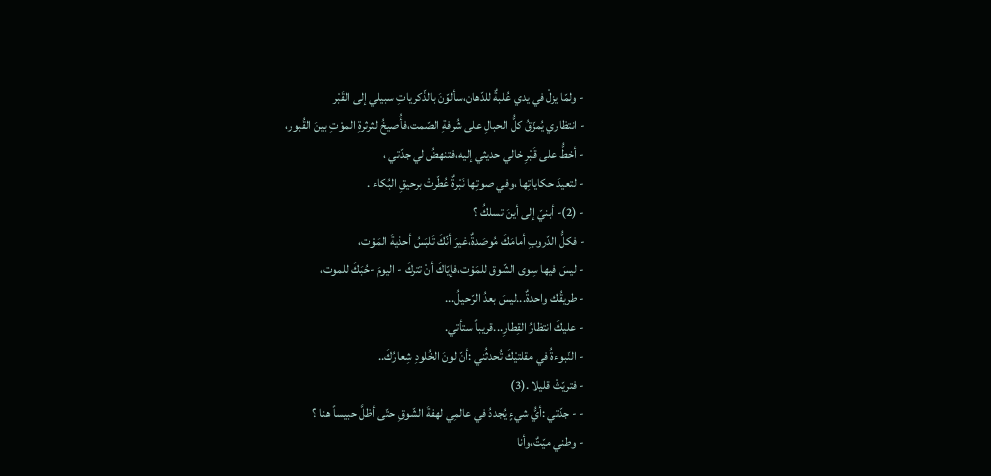- ولمّا يزلْ في يدي عُلبةٌ للدّهان،سألوّنَ بالذّكرياتِ سبيلي إلى القَبْر
- انتظاري يُمزّقُ كلُّ الحبالِ على شُرفةِ الصّمت،فأُصيخُ لثرثرةِ الموْتِ بينَ القُبور،
- أخطُّ على قَبْرِ خالي حديثي إليه،فتنهضُ لي جدّتي ،
- لتعيدَ حكاياتِها ،وفي صوتِها نَبْرةٌ عُطّرتْ برحيقِ البُكاء .
- (2)- أبنيّ إلى أينَ تسلكُ ؟
- فكلُّ الدّروبِ أمامَكَ مُوصَدةٌ،غيرَ أنّكَ تَلبَسُ أحذيةَ المَوْت،
- ليسَ فيها سِوى الشّوق للمَوْت،فإيّاكَ أنْ تتركَ - اليومَ -حُبَكَ للموت،
- طريقُك واحدةٌ...ليسَ بعدُ الرّحيلُ...
- عليكَ انتظارُ القِطارِ...قريباً ستأتي.
- النّبوءةُ في مقلتيْكَ تُحدثُني :أنّ لونَ الخُلودِ شِعارُكَ..
- فتريّثْ قليلا .(3)
- - جدّتي :أيُّ شيءٍ يُجددُ في عالمِي لهفةَ الشّوقِ حتّى أظلَّ حبيساً هنا ؟
- وطني ميّتٌ،وأنا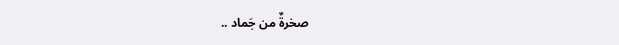صخرةٌ من جَماد ..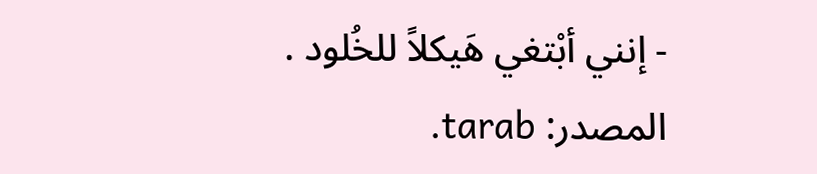- إنني أبْتغي هَيكلاً للخُلود .
المصدر: tarab.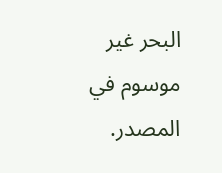البحر غير موسوم في المصدر.